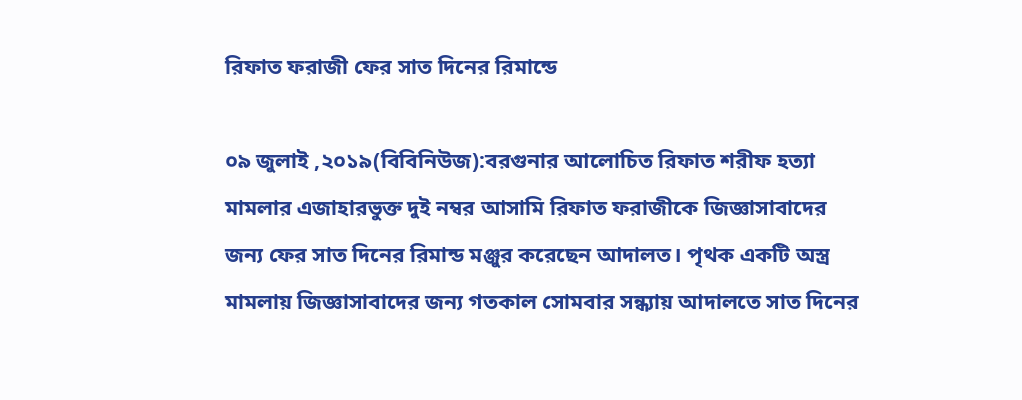রিফাত ফরাজী ফের সাত দিনের রিমান্ডে

০৯ জুলাই ,২০১৯(বিবিনিউজ):বরগুনার আলোচিত রিফাত শরীফ হত্যা মামলার এজাহারভুক্ত দুই নম্বর আসামি রিফাত ফরাজীকে জিজ্ঞাসাবাদের জন্য ফের সাত দিনের রিমান্ড মঞ্জুর করেছেন আদালত। পৃথক একটি অস্ত্র মামলায় জিজ্ঞাসাবাদের জন্য গতকাল সোমবার সন্ধ্যায় আদালতে সাত দিনের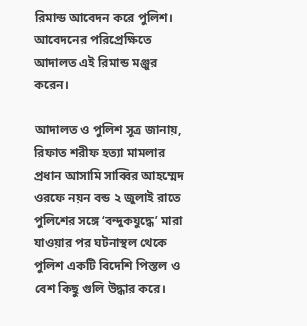রিমান্ড আবেদন করে পুলিশ। আবেদনের পরিপ্রেক্ষিতে আদালত এই রিমান্ড মঞ্জুর করেন।

আদালত ও পুলিশ সূত্র জানায়, রিফাত শরীফ হত্যা মামলার প্রধান আসামি সাব্বির আহম্মেদ ওরফে নয়ন বন্ড ২ জুলাই রাতে পুলিশের সঙ্গে ‘বন্দুকযুদ্ধে’ মারা যাওয়ার পর ঘটনাস্থল থেকে পুলিশ একটি বিদেশি পিস্তল ও বেশ কিছু গুলি উদ্ধার করে।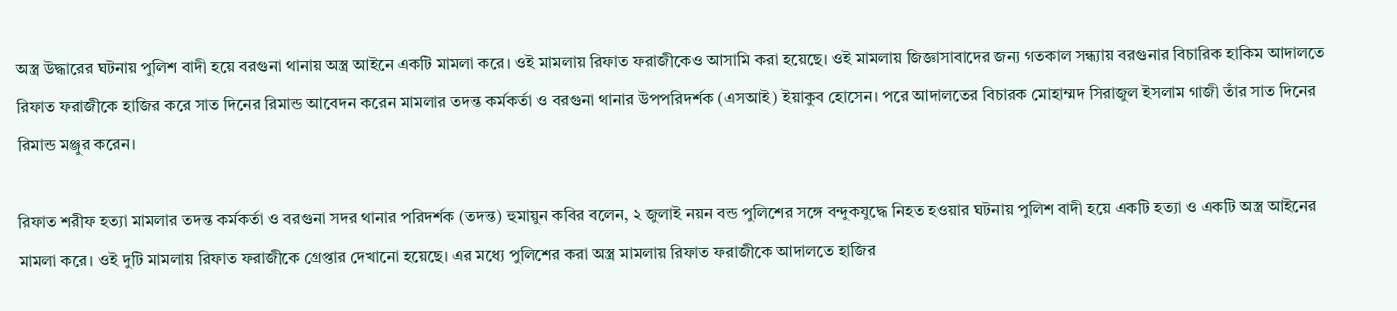অস্ত্র উদ্ধারের ঘটনায় পুলিশ বাদী হয়ে বরগুনা থানায় অস্ত্র আইনে একটি মামলা করে। ওই মামলায় রিফাত ফরাজীকেও আসামি করা হয়েছে। ওই মামলায় জিজ্ঞাসাবাদের জন্য গতকাল সন্ধ্যায় বরগুনার বিচারিক হাকিম আদালতে রিফাত ফরাজীকে হাজির করে সাত দিনের রিমান্ড আবেদন করেন মামলার তদন্ত কর্মকর্তা ও বরগুনা থানার উপপরিদর্শক (এসআই) ইয়াকুব হোসেন। পরে আদালতের বিচারক মোহাম্মদ সিরাজুল ইসলাম গাজী তাঁর সাত দিনের রিমান্ড মঞ্জুর করেন।

রিফাত শরীফ হত্যা মামলার তদন্ত কর্মকর্তা ও বরগুনা সদর থানার পরিদর্শক (তদন্ত) হুমায়ুন কবির বলেন, ২ জুলাই নয়ন বন্ড পুলিশের সঙ্গে বন্দুকযুদ্ধে নিহত হওয়ার ঘটনায় পুলিশ বাদী হয়ে একটি হত্যা ও একটি অস্ত্র আইনের মামলা করে। ওই দুটি মামলায় রিফাত ফরাজীকে গ্রেপ্তার দেখানো হয়েছে। এর মধ্যে পুলিশের করা অস্ত্র মামলায় রিফাত ফরাজীকে আদালতে হাজির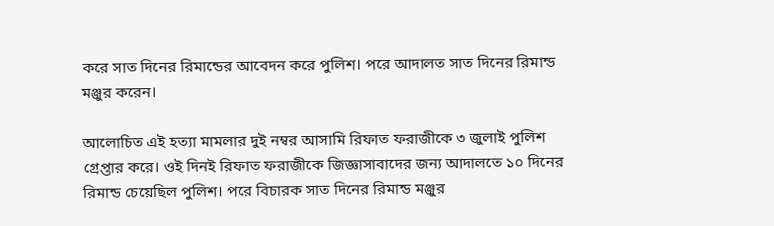করে সাত দিনের রিমান্ডের আবেদন করে পুলিশ। পরে আদালত সাত দিনের রিমান্ড মঞ্জুর করেন।

আলোচিত এই হত্যা মামলার দুই নম্বর আসামি রিফাত ফরাজীকে ৩ জুলাই পুলিশ গ্রেপ্তার করে। ওই দিনই রিফাত ফরাজীকে জিজ্ঞাসাবাদের জন্য আদালতে ১০ দিনের রিমান্ড চেয়েছিল পুলিশ। পরে বিচারক সাত দিনের রিমান্ড মঞ্জুর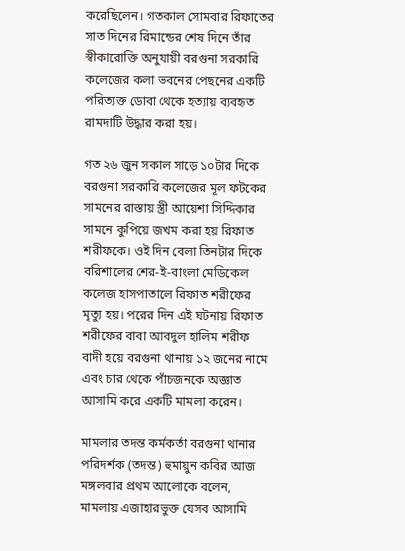করেছিলেন। গতকাল সোমবার রিফাতের সাত দিনের রিমান্ডের শেষ দিনে তাঁর স্বীকারোক্তি অনুযায়ী বরগুনা সরকারি কলেজের কলা ভবনের পেছনের একটি পরিত্যক্ত ডোবা থেকে হত্যায় ব্যবহৃত রামদাটি উদ্ধার করা হয়।

গত ২৬ জুন সকাল সাড়ে ১০টার দিকে বরগুনা সরকারি কলেজের মূল ফটকের সামনের রাস্তায় স্ত্রী আয়েশা সিদ্দিকার সামনে কুপিয়ে জখম করা হয় রিফাত শরীফকে। ওই দিন বেলা তিনটার দিকে বরিশালের শের-ই-বাংলা মেডিকেল কলেজ হাসপাতালে রিফাত শরীফের মৃত্যু হয়। পরের দিন এই ঘটনায় রিফাত শরীফের বাবা আবদুল হালিম শরীফ বাদী হয়ে বরগুনা থানায় ১২ জনের নামে এবং চার থেকে পাঁচজনকে অজ্ঞাত আসামি করে একটি মামলা করেন।

মামলার তদন্ত কর্মকর্তা বরগুনা থানার পরিদর্শক (তদন্ত) হুমায়ুন কবির আজ মঙ্গলবার প্রথম আলোকে বলেন, মামলায় এজাহারভুক্ত যেসব আসামি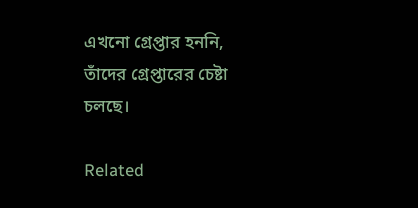এখনো গ্রেপ্তার হননি, তাঁদের গ্রেপ্তারের চেষ্টা চলছে।

Related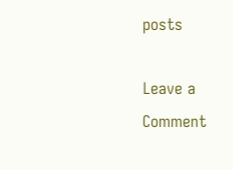posts

Leave a Comment